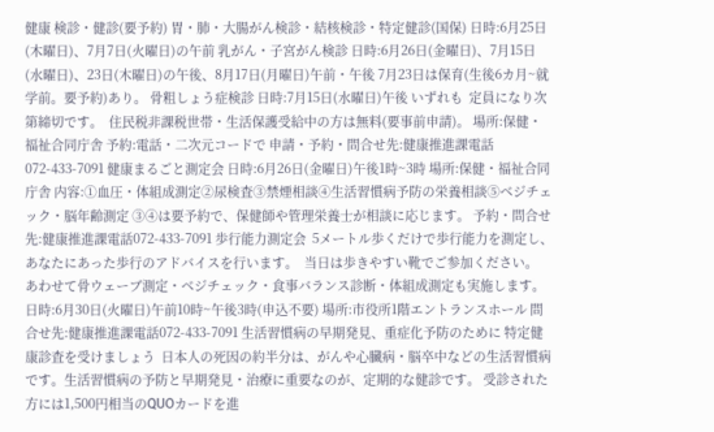健康 検診・健診(要予約) 胃・肺・大腸がん検診・結核検診・特定健診(国保) 日時:6月25日(木曜日)、7月7日(火曜日)の午前 乳がん・子宮がん検診 日時:6月26日(金曜日)、7月15日(水曜日)、23日(木曜日)の午後、8月17日(月曜日)午前・午後 7月23日は保育(生後6カ月~就学前。要予約)あり。 骨粗しょう症検診 日時:7月15日(水曜日)午後 いずれも  定員になり次第締切です。  住民税非課税世帯・生活保護受給中の方は無料(要事前申請)。 場所:保健・福祉合同庁舎 予約:電話・二次元コードで 申請・予約・問合せ先:健康推進課電話072-433-7091 健康まるごと測定会 日時:6月26日(金曜日)午後1時~3時 場所:保健・福祉合同庁舎 内容:①血圧・体組成測定②尿検査③禁煙相談④生活習慣病予防の栄養相談⑤ベジチェック・脳年齢測定 ③④は要予約で、保健師や管理栄養士が相談に応じます。 予約・問合せ先:健康推進課電話072-433-7091 歩行能力測定会  5メートル歩くだけで歩行能力を測定し、あなたにあった歩行のアドバイスを行います。  当日は歩きやすい靴でご参加ください。  あわせて骨ウェーブ測定・ベジチェック・食事バランス診断・体組成測定も実施します。 日時:6月30日(火曜日)午前10時~午後3時(申込不要) 場所:市役所1階エントランスホール 問合せ先:健康推進課電話072-433-7091 生活習慣病の早期発見、重症化予防のために 特定健康診査を受けましょう  日本人の死因の約半分は、がんや心臓病・脳卒中などの生活習慣病です。生活習慣病の予防と早期発見・治療に重要なのが、定期的な健診です。 受診された方には1,500円相当のQUOカードを進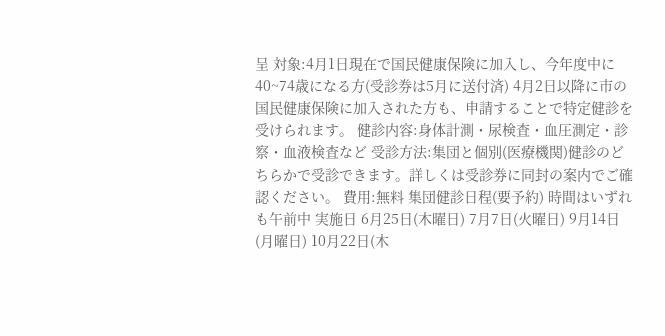呈 対象:4月1日現在で国民健康保険に加入し、今年度中に40~74歳になる方(受診券は5月に送付済) 4月2日以降に市の国民健康保険に加入された方も、申請することで特定健診を受けられます。 健診内容:身体計測・尿検査・血圧測定・診察・血液検査など 受診方法:集団と個別(医療機関)健診のどちらかで受診できます。詳しくは受診券に同封の案内でご確認ください。 費用:無料 集団健診日程(要予約) 時間はいずれも午前中 実施日 6月25日(木曜日) 7月7日(火曜日) 9月14日(月曜日) 10月22日(木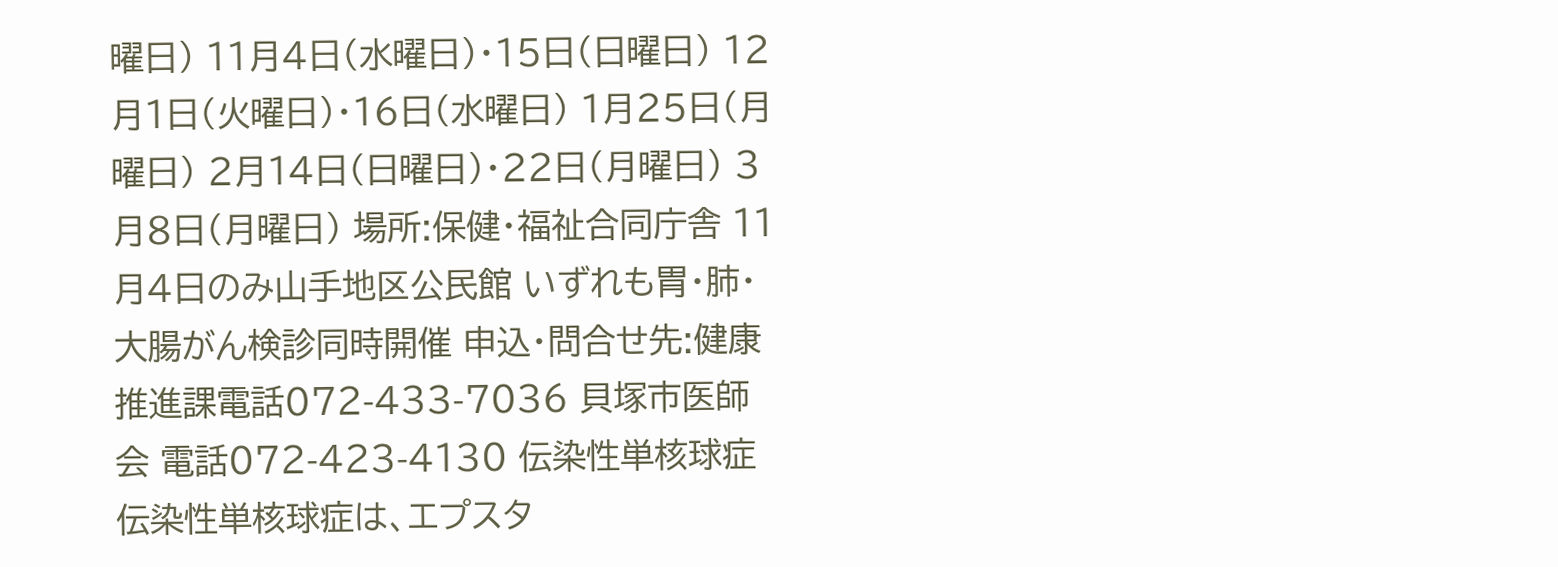曜日) 11月4日(水曜日)・15日(日曜日) 12月1日(火曜日)・16日(水曜日) 1月25日(月曜日) 2月14日(日曜日)・22日(月曜日) 3月8日(月曜日) 場所:保健・福祉合同庁舎 11月4日のみ山手地区公民館 いずれも胃・肺・大腸がん検診同時開催 申込・問合せ先:健康推進課電話072-433-7036 貝塚市医師会 電話072-423-4130 伝染性単核球症  伝染性単核球症は、エプスタ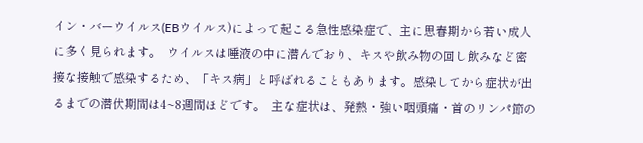イン・バーウイルス(EBウイルス)によって起こる急性感染症で、主に思春期から若い成人に多く見られます。  ウイルスは唾液の中に潜んでおり、キスや飲み物の回し飲みなど密接な接触で感染するため、「キス病」と呼ばれることもあります。感染してから症状が出るまでの潜伏期間は4~8週間ほどです。  主な症状は、発熱・強い咽頭痛・首のリンパ節の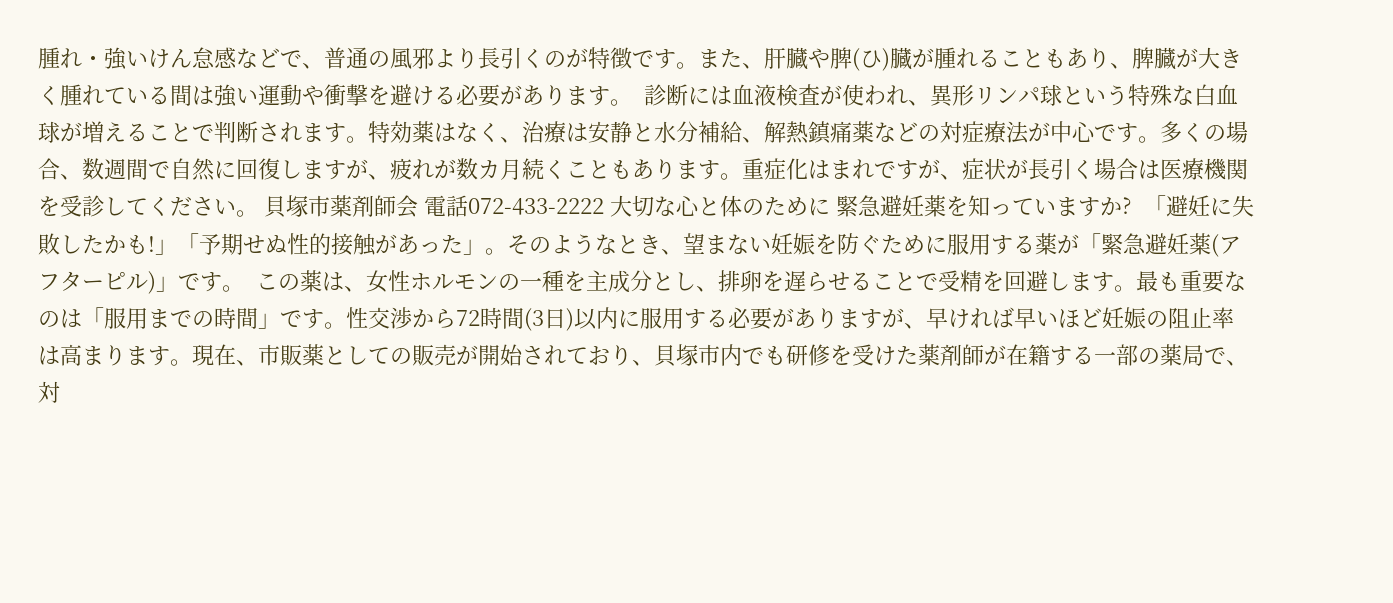腫れ・強いけん怠感などで、普通の風邪より長引くのが特徴です。また、肝臓や脾(ひ)臓が腫れることもあり、脾臓が大きく腫れている間は強い運動や衝撃を避ける必要があります。  診断には血液検査が使われ、異形リンパ球という特殊な白血球が増えることで判断されます。特効薬はなく、治療は安静と水分補給、解熱鎮痛薬などの対症療法が中心です。多くの場合、数週間で自然に回復しますが、疲れが数カ月続くこともあります。重症化はまれですが、症状が長引く場合は医療機関を受診してください。 貝塚市薬剤師会 電話072-433-2222 大切な心と体のために 緊急避妊薬を知っていますか?  「避妊に失敗したかも!」「予期せぬ性的接触があった」。そのようなとき、望まない妊娠を防ぐために服用する薬が「緊急避妊薬(アフターピル)」です。  この薬は、女性ホルモンの一種を主成分とし、排卵を遅らせることで受精を回避します。最も重要なのは「服用までの時間」です。性交渉から72時間(3日)以内に服用する必要がありますが、早ければ早いほど妊娠の阻止率は高まります。現在、市販薬としての販売が開始されており、貝塚市内でも研修を受けた薬剤師が在籍する一部の薬局で、対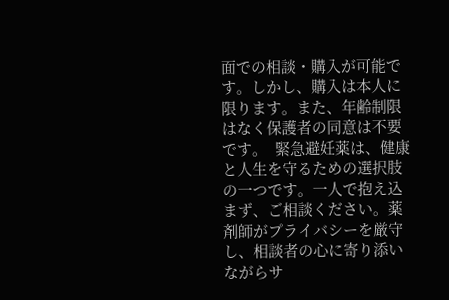面での相談・購入が可能です。しかし、購入は本人に限ります。また、年齢制限はなく保護者の同意は不要です。  緊急避妊薬は、健康と人生を守るための選択肢の一つです。一人で抱え込まず、ご相談ください。薬剤師がプライバシーを厳守し、相談者の心に寄り添いながらサ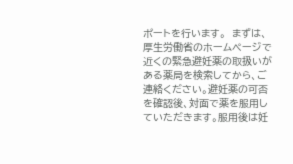ポートを行います。  まずは、厚生労働省のホームページで近くの緊急避妊薬の取扱いがある薬局を検索してから、ご連絡ください。避妊薬の可否を確認後、対面で薬を服用していただきます。服用後は妊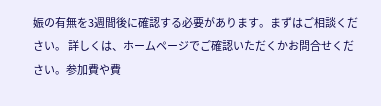娠の有無を3週間後に確認する必要があります。まずはご相談ください。 詳しくは、ホームページでご確認いただくかお問合せください。参加費や費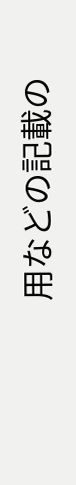用などの記載の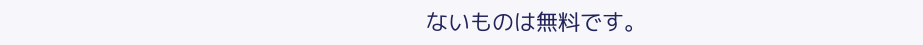ないものは無料です。